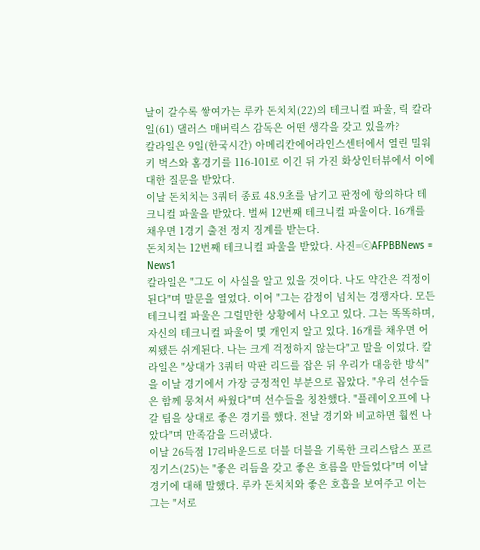날이 갈수록 쌓여가는 루카 돈치치(22)의 테크니컬 파울, 릭 칼라일(61) 댈러스 매버릭스 감독은 어떤 생각을 갖고 있을까?
칼라일은 9일(한국시간) 아메리칸에어라인스센터에서 열린 밀워키 벅스와 홈경기를 116-101로 이긴 뒤 가진 화상인터뷰에서 이에 대한 질문을 받았다.
이날 돈치치는 3쿼터 종료 48.9초를 남기고 판정에 항의하다 테크니컬 파울을 받았다. 벌써 12번째 테크니컬 파울이다. 16개를 채우면 1경기 출전 정지 징계를 받는다.
돈치치는 12번째 테크니컬 파울을 받았다. 사진=ⓒAFPBBNews = News1
칼라일은 "그도 이 사실을 알고 있을 것이다. 나도 약간은 걱정이 된다"며 말문을 열었다. 이어 "그는 감정이 넘치는 경쟁자다. 모든 테크니컬 파울은 그럴만한 상황에서 나오고 있다. 그는 똑똑하며, 자신의 테크니컬 파울이 몇 개인지 알고 있다. 16개를 채우면 어찌됐든 쉬게된다. 나는 크게 걱정하지 않는다"고 말을 이었다. 칼라일은 "상대가 3쿼터 막판 리드를 잡은 뒤 우리가 대응한 방식"을 이날 경기에서 가장 긍정적인 부분으로 꼽았다. "우리 선수들은 함께 뭉쳐서 싸웠다"며 선수들을 칭찬했다. "플레이오프에 나갈 팀을 상대로 좋은 경기를 했다. 전날 경기와 비교하면 훨씬 나았다"며 만족감을 드러냈다.
이날 26득점 17리바운드로 더블 더블을 기록한 크리스탑스 포르징기스(25)는 "좋은 리듬을 갖고 좋은 흐름을 만들었다"며 이날 경기에 대해 말했다. 루카 돈치치와 좋은 호흡을 보여주고 이는 그는 "서로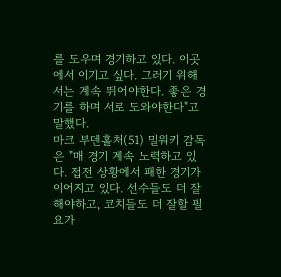를 도우며 경기하고 있다. 이곳에서 이기고 싶다. 그러기 위해서는 계속 뛰어야한다. 좋은 경기를 하며 서로 도와야한다"고 말했다.
마크 부덴홀처(51) 밀워키 감독은 "매 경기 계속 노력하고 있다. 접전 상황에서 패한 경기가 이어지고 있다. 선수들도 더 잘해야하고, 코치들도 더 잘할 필요가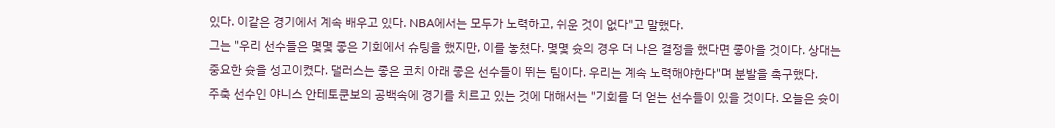있다. 이같은 경기에서 계속 배우고 있다. NBA에서는 모두가 노력하고, 쉬운 것이 없다"고 말했다.
그는 "우리 선수들은 몇몇 좋은 기회에서 슈팅을 했지만, 이를 놓쳤다. 몇몇 슛의 경우 더 나은 결정을 했다면 좋아을 것이다. 상대는 중요한 슛을 성고이켰다. 댈러스는 좋은 코치 아래 좋은 선수들이 뛰는 팀이다. 우리는 계속 노력해야한다"며 분발을 촉구했다.
주축 선수인 야니스 안테토쿤보의 공백속에 경기를 치르고 있는 것에 대해서는 "기회를 더 얻는 선수들이 있을 것이다. 오늘은 슛이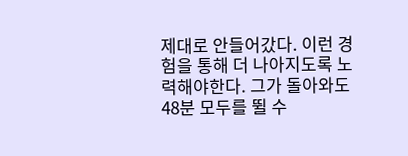제대로 안들어갔다. 이런 경험을 통해 더 나아지도록 노력해야한다. 그가 돌아와도 48분 모두를 뛸 수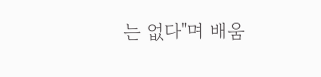는 없다"며 배움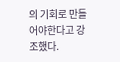의 기회로 만들어야한다고 강조했다.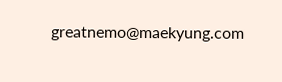greatnemo@maekyung.com